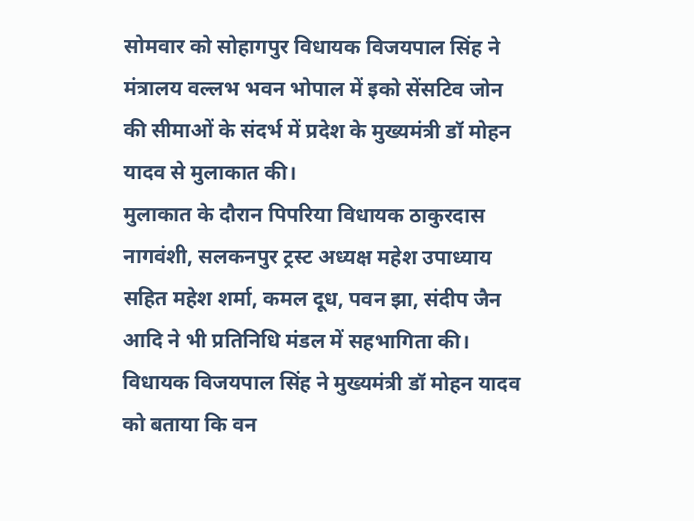सोमवार को सोहागपुर विधायक विजयपाल सिंह ने मंत्रालय वल्लभ भवन भोपाल में इको सेंसटिव जोन की सीमाओं के संदर्भ में प्रदेश के मुख्यमंत्री डॉ मोहन यादव से मुलाकात की।
मुलाकात के दौरान पिपरिया विधायक ठाकुरदास नागवंशी, सलकनपुर ट्रस्ट अध्यक्ष महेश उपाध्याय सहित महेश शर्मा, कमल दूध, पवन झा, संदीप जैन आदि ने भी प्रतिनिधि मंडल में सहभागिता की। विधायक विजयपाल सिंह ने मुख्यमंत्री डॉ मोहन यादव को बताया कि वन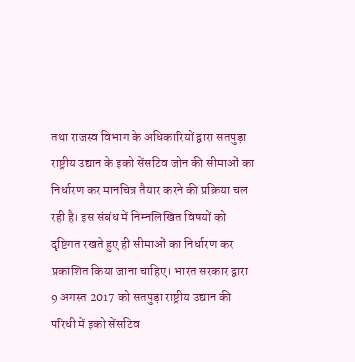तथा राजस्व विभाग के अधिकारियों द्वारा सतपुड़ा राष्ट्रीय उद्यान के इको सेंसटिव जोन की सीमाओं का निर्धारण कर मानचित्र तैयार करने की प्रक्रिया चल रही है। इस संबंध में निम्नलिखित विषयों को दृष्टिगत रखते हुए ही सीमाओं का निर्धारण कर प्रकाशित किया जाना चाहिए। भारत सरकार द्वारा 9 अगस्त 2017 को सतपुड़ा राष्ट्रीय उद्यान की परिधी में इको सेंसटिव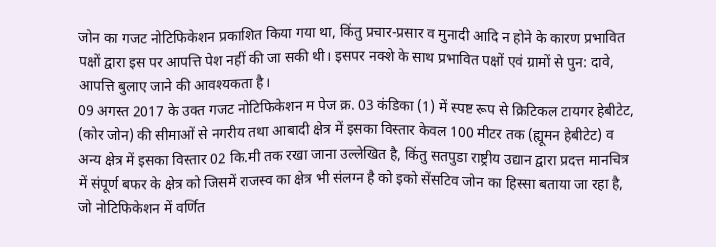जोन का गजट नोटिफिकेशन प्रकाशित किया गया था, किंतु प्रचार-प्रसार व मुनादी आदि न होने के कारण प्रभावित पक्षों द्वारा इस पर आपत्ति पेश नहीं की जा सकी थी। इसपर नक्शे के साथ प्रभावित पक्षों एवं ग्रामों से पुन: दावे, आपत्ति बुलाए जाने की आवश्यकता है।
09 अगस्त 2017 के उक्त गजट नोटिफिकेशन म पेज क्र. 03 कंडिका (1) में स्पष्ट रूप से क्रिटिकल टायगर हेबीटेट, (कोर जोन) की सीमाओं से नगरीय तथा आबादी क्षेत्र में इसका विस्तार केवल 100 मीटर तक (ह्यूमन हेबीटेट) व अन्य क्षेत्र में इसका विस्तार 02 कि.मी तक रखा जाना उल्लेखित है, किंतु सतपुडा राष्ट्रीय उद्यान द्वारा प्रदत्त मानचित्र में संपूर्ण बफर के क्षेत्र को जिसमें राजस्व का क्षेत्र भी संलग्न है को इको सेंसटिव जोन का हिस्सा बताया जा रहा है, जो नोटिफिकेशन में वर्णित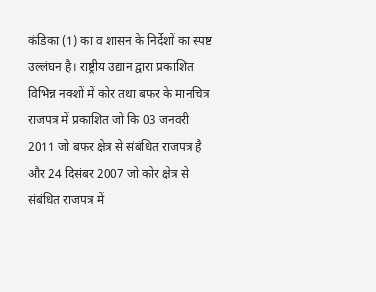कंडिका (1) का व शासन के निर्देशों का स्पष्ट उल्लंघन है। राष्ट्रीय उद्यान द्वारा प्रकाशित विभिन्न नक्शों में कोर तथा बफर के मानचित्र राजपत्र में प्रकाशित जो कि 03 जनवरी 2011 जो बफर क्षेत्र से संबंधित राजपत्र है और 24 दिसंबर 2007 जो कोर क्षेत्र से संबंधित राजपत्र में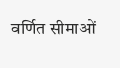वर्णित सीमाओं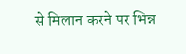से मिलान करने पर भिन्न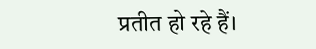प्रतीत हो रहे हैं।